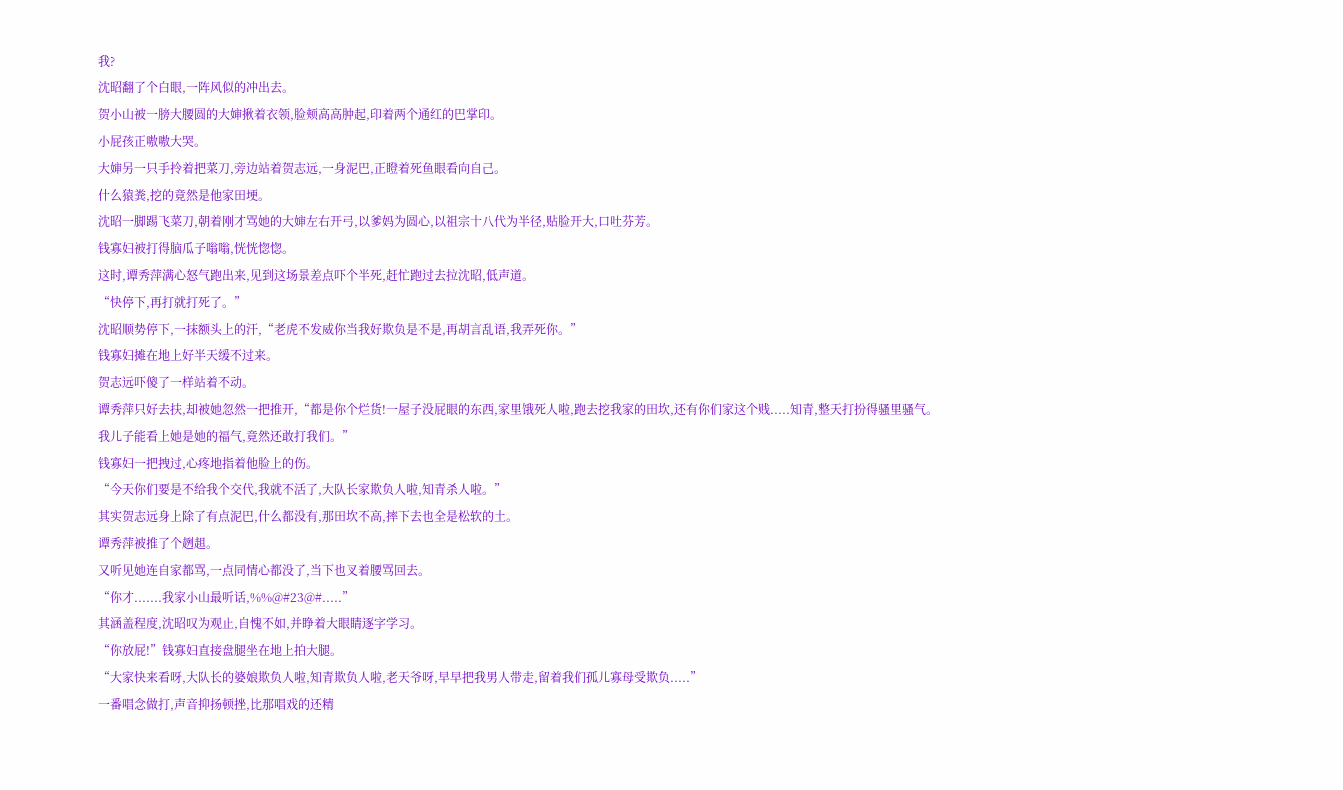我?
沈昭翻了个白眼,一阵风似的冲出去。
贺小山被一膀大腰圆的大婶揪着衣领,脸颊高高肿起,印着两个通红的巴掌印。
小屁孩正嗷嗷大哭。
大婶另一只手拎着把菜刀,旁边站着贺志远,一身泥巴,正瞪着死鱼眼看向自己。
什么猿粪,挖的竟然是他家田埂。
沈昭一脚踢飞菜刀,朝着刚才骂她的大婶左右开弓,以爹妈为圆心,以祖宗十八代为半径,贴脸开大,口吐芬芳。
钱寡妇被打得脑瓜子嗡嗡,恍恍惚惚。
这时,谭秀萍满心怒气跑出来,见到这场景差点吓个半死,赶忙跑过去拉沈昭,低声道。
“快停下,再打就打死了。”
沈昭顺势停下,一抹额头上的汗,“老虎不发威你当我好欺负是不是,再胡言乱语,我弄死你。”
钱寡妇摊在地上好半天缓不过来。
贺志远吓傻了一样站着不动。
谭秀萍只好去扶,却被她忽然一把推开,“都是你个烂货!一屋子没屁眼的东西,家里饿死人啦,跑去挖我家的田坎,还有你们家这个贱.....知青,整天打扮得骚里骚气。
我儿子能看上她是她的福气,竟然还敢打我们。”
钱寡妇一把拽过,心疼地指着他脸上的伤。
“今天你们要是不给我个交代,我就不活了,大队长家欺负人啦,知青杀人啦。”
其实贺志远身上除了有点泥巴,什么都没有,那田坎不高,摔下去也全是松软的土。
谭秀萍被推了个趔趄。
又听见她连自家都骂,一点同情心都没了,当下也叉着腰骂回去。
“你才.......我家小山最听话,%%@#23@#.....”
其涵盖程度,沈昭叹为观止,自愧不如,并睁着大眼睛逐字学习。
“你放屁!”钱寡妇直接盘腿坐在地上拍大腿。
“大家快来看呀,大队长的婆娘欺负人啦,知青欺负人啦,老天爷呀,早早把我男人带走,留着我们孤儿寡母受欺负.....”
一番唱念做打,声音抑扬顿挫,比那唱戏的还精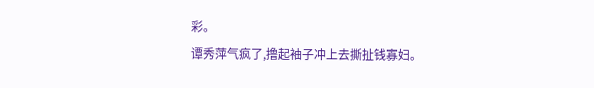彩。
谭秀萍气疯了,撸起袖子冲上去撕扯钱寡妇。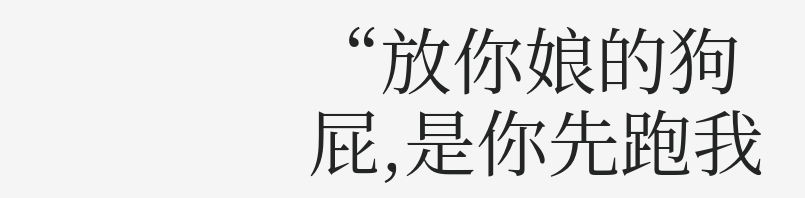“放你娘的狗屁,是你先跑我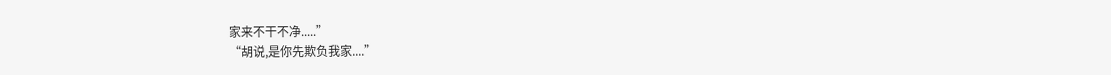家来不干不净.....”
“胡说,是你先欺负我家....”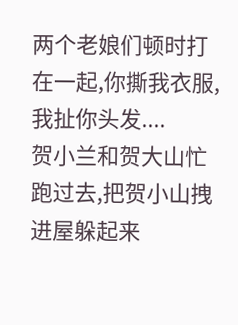两个老娘们顿时打在一起,你撕我衣服,我扯你头发....
贺小兰和贺大山忙跑过去,把贺小山拽进屋躲起来